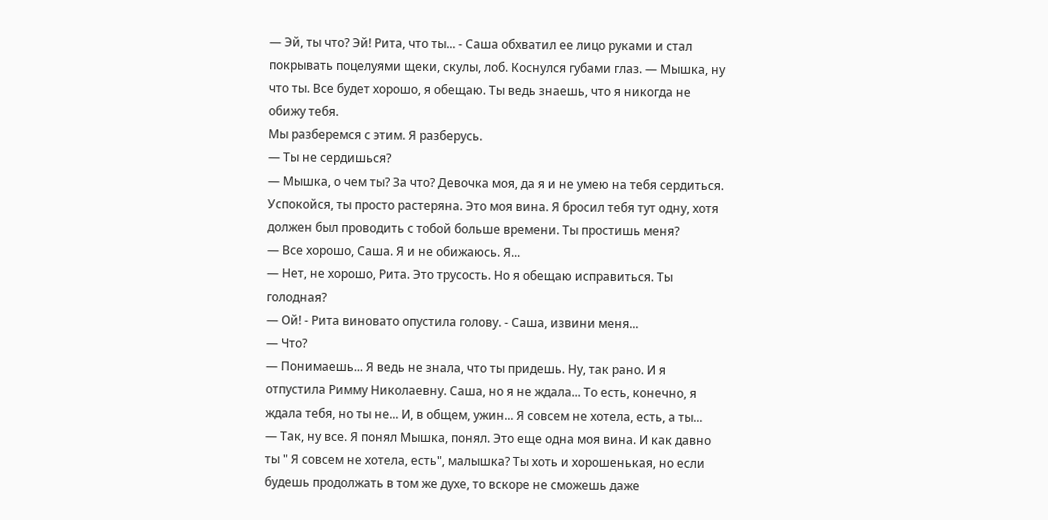― Эй, ты что? Эй! Рита, что ты... - Саша обхватил ее лицо руками и стал покрывать поцелуями щеки, скулы, лоб. Коснулся губами глаз. ― Мышка, ну что ты. Все будет хорошо, я обещаю. Ты ведь знаешь, что я никогда не обижу тебя.
Мы разберемся с этим. Я разберусь.
― Ты не сердишься?
― Мышка, о чем ты? За что? Девочка моя, да я и не умею на тебя сердиться. Успокойся, ты просто растеряна. Это моя вина. Я бросил тебя тут одну, хотя должен был проводить с тобой больше времени. Ты простишь меня?
― Все хорошо, Саша. Я и не обижаюсь. Я...
― Нет, не хорошо, Рита. Это трусость. Но я обещаю исправиться. Ты голодная?
― Ой! - Рита виновато опустила голову. - Саша, извини меня...
― Что?
― Понимаешь... Я ведь не знала, что ты придешь. Ну, так рано. И я отпустила Римму Николаевну. Саша, но я не ждала... То есть, конечно, я ждала тебя, но ты не... И, в общем, ужин... Я совсем не хотела, есть, а ты...
― Так, ну все. Я понял Мышка, понял. Это еще одна моя вина. И как давно ты " Я совсем не хотела, есть", малышка? Ты хоть и хорошенькая, но если будешь продолжать в том же духе, то вскоре не сможешь даже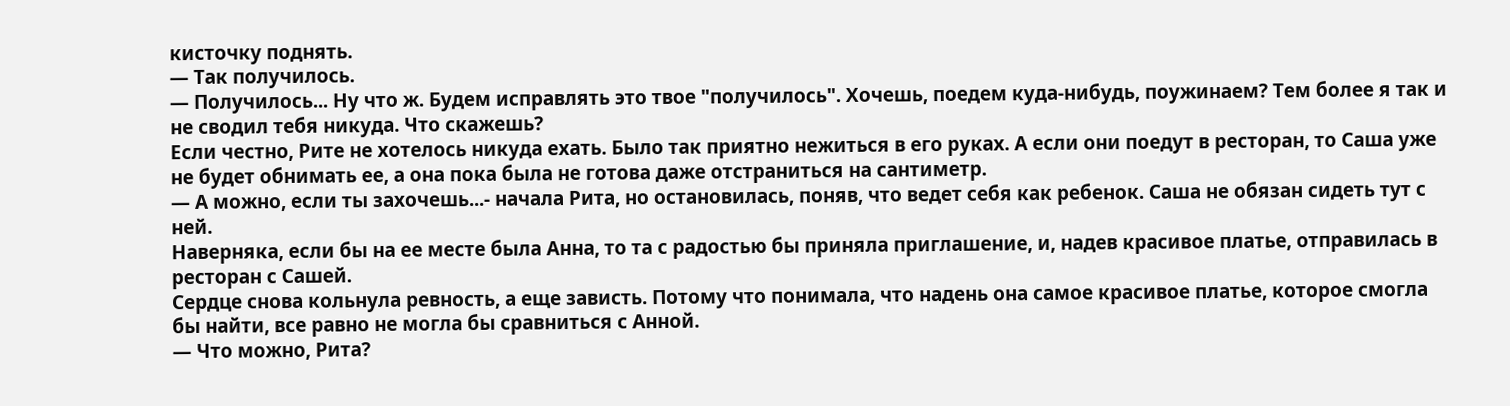кисточку поднять.
― Так получилось.
― Получилось... Ну что ж. Будем исправлять это твое "получилось". Хочешь, поедем куда-нибудь, поужинаем? Тем более я так и не сводил тебя никуда. Что скажешь?
Если честно, Рите не хотелось никуда ехать. Было так приятно нежиться в его руках. А если они поедут в ресторан, то Саша уже не будет обнимать ее, а она пока была не готова даже отстраниться на сантиметр.
― А можно, если ты захочешь...- начала Рита, но остановилась, поняв, что ведет себя как ребенок. Саша не обязан сидеть тут с ней.
Наверняка, если бы на ее месте была Анна, то та с радостью бы приняла приглашение, и, надев красивое платье, отправилась в ресторан с Сашей.
Сердце снова кольнула ревность, а еще зависть. Потому что понимала, что надень она самое красивое платье, которое смогла бы найти, все равно не могла бы сравниться с Анной.
― Что можно, Рита?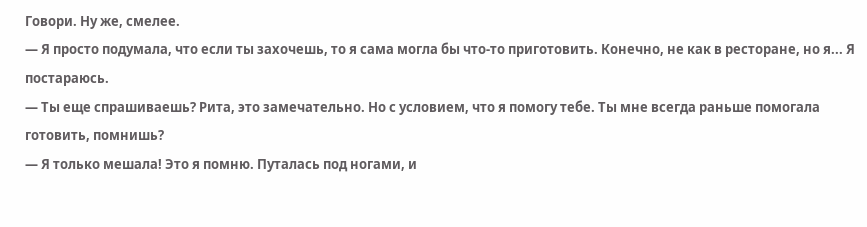Говори. Ну же, смелее.
― Я просто подумала, что если ты захочешь, то я сама могла бы что-то приготовить. Конечно, не как в ресторане, но я... Я постараюсь.
― Ты еще спрашиваешь? Рита, это замечательно. Но с условием, что я помогу тебе. Ты мне всегда раньше помогала готовить, помнишь?
― Я только мешала! Это я помню. Путалась под ногами, и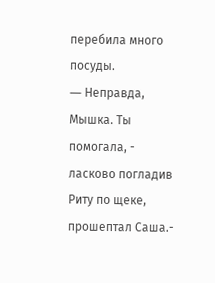перебила много посуды.
― Неправда, Мышка. Ты помогала, - ласково погладив Риту по щеке, прошептал Саша.-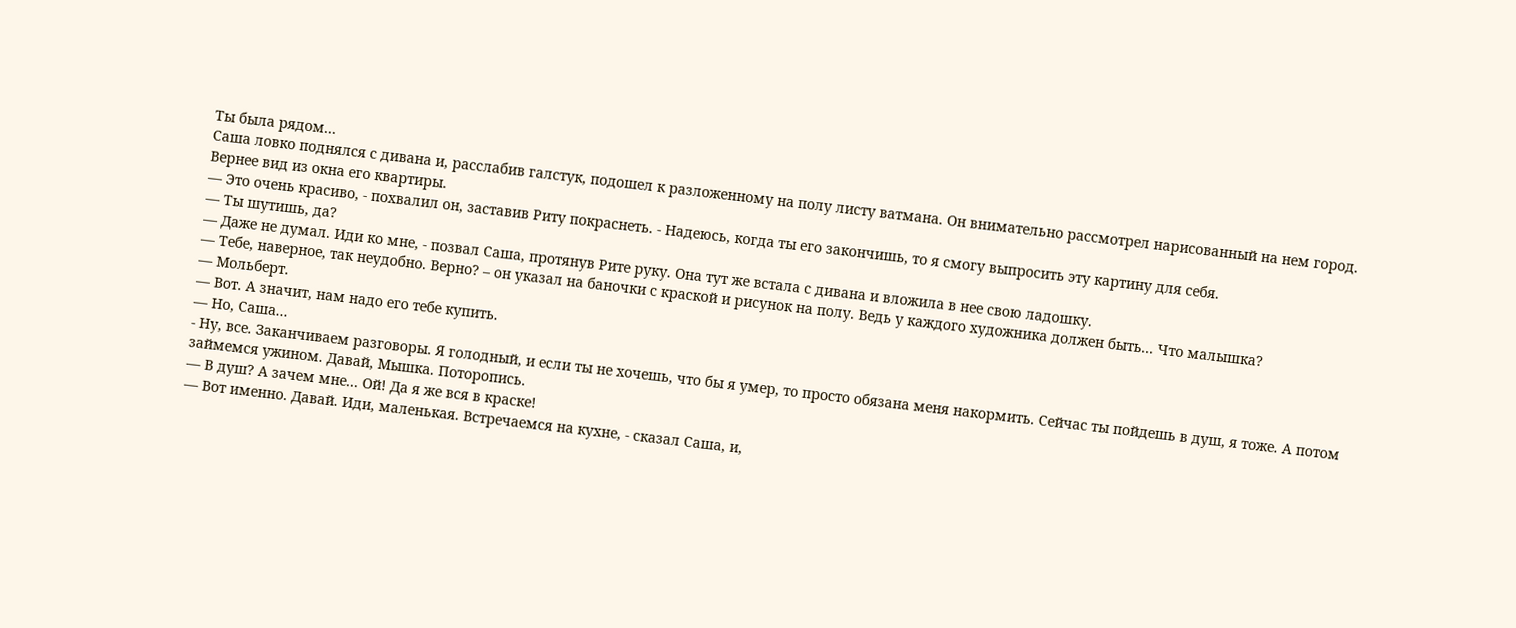Ты была рядом...
Саша ловко поднялся с дивана и, расслабив галстук, подошел к разложенному на полу листу ватмана. Он внимательно рассмотрел нарисованный на нем город. Вернее вид из окна его квартиры.
― Это очень красиво, - похвалил он, заставив Риту покраснеть. - Надеюсь, когда ты его закончишь, то я смогу выпросить эту картину для себя.
― Ты шутишь, да?
― Даже не думал. Иди ко мне, - позвал Саша, протянув Рите руку. Она тут же встала с дивана и вложила в нее свою ладошку.
― Тебе, наверное, так неудобно. Верно? – он указал на баночки с краской и рисунок на полу. Ведь у каждого художника должен быть... Что малышка?
― Мольберт.
― Вот. А значит, нам надо его тебе купить.
― Но, Саша...
- Ну, все. Заканчиваем разговоры. Я голодный, и если ты не хочешь, что бы я умер, то просто обязана меня накормить. Сейчас ты пойдешь в душ, я тоже. А потом займемся ужином. Давай, Мышка. Поторопись.
― В душ? А зачем мне... Ой! Да я же вся в краске!
― Вот именно. Давай. Иди, маленькая. Встречаемся на кухне, - сказал Саша, и,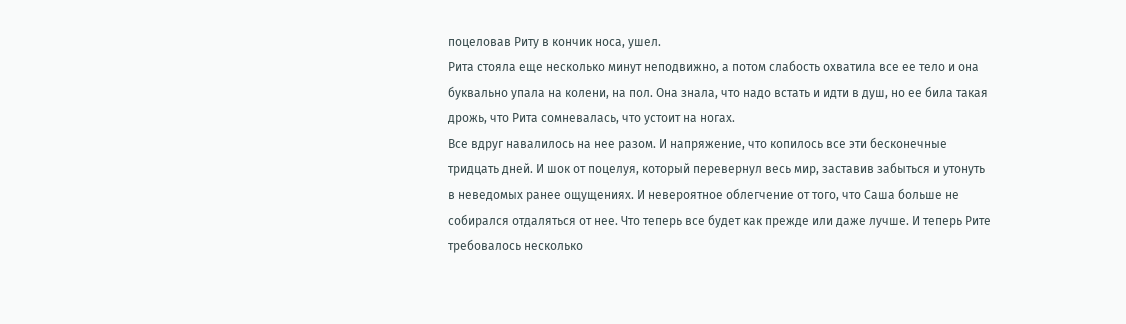поцеловав Риту в кончик носа, ушел.
Рита стояла еще несколько минут неподвижно, а потом слабость охватила все ее тело и она буквально упала на колени, на пол. Она знала, что надо встать и идти в душ, но ее била такая дрожь, что Рита сомневалась, что устоит на ногах.
Все вдруг навалилось на нее разом. И напряжение, что копилось все эти бесконечные тридцать дней. И шок от поцелуя, который перевернул весь мир, заставив забыться и утонуть в неведомых ранее ощущениях. И невероятное облегчение от того, что Саша больше не собирался отдаляться от нее. Что теперь все будет как прежде или даже лучше. И теперь Рите требовалось несколько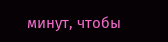минут, чтобы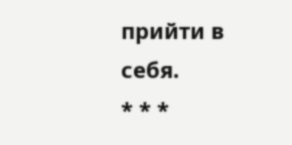прийти в себя.
* * *